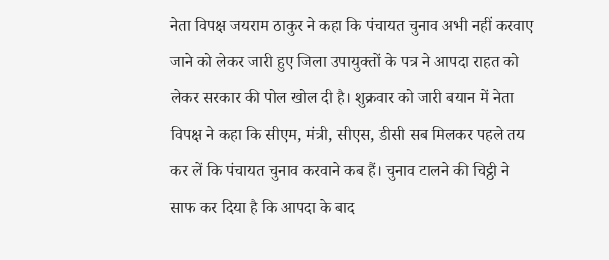नेता विपक्ष जयराम ठाकुर ने कहा कि पंचायत चुनाव अभी नहीं करवाए जाने को लेकर जारी हुए जिला उपायुक्तों के पत्र ने आपदा राहत को लेकर सरकार की पोल खोल दी है। शुक्रवार को जारी बयान में नेता विपक्ष ने कहा कि सीएम, मंत्री, सीएस, डीसी सब मिलकर पहले तय कर लें कि पंचायत चुनाव करवाने कब हैं। चुनाव टालने की चिट्ठी ने साफ कर दिया है कि आपदा के बाद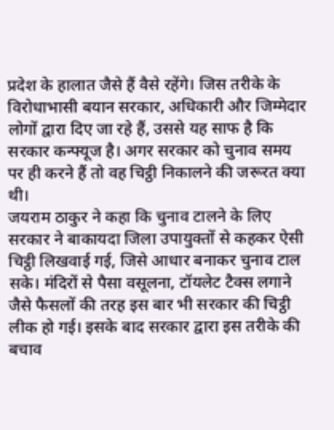प्रदेश के हालात जैसे हैं वैसे रहेंगे। जिस तरीके के विरोधाभासी बयान सरकार, अधिकारी और जिम्मेदार लोगों द्वारा दिए जा रहे हैं, उससे यह साफ है कि सरकार कन्फ्यूज है। अगर सरकार को चुनाव समय पर ही करने हैं तो वह चिट्ठी निकालने की जरूरत क्या थी।
जयराम ठाकुर ने कहा कि चुनाव टालने के लिए सरकार ने बाकायदा जिला उपायुक्तों से कहकर ऐसी चिट्ठी लिखवाई गई, जिसे आधार बनाकर चुनाव टाल सके। मंदिरों से पैसा वसूलना, टॉयलेट टैक्स लगाने जैसे फैसलों की तरह इस बार भी सरकार की चिट्ठी लीक हो गई। इसके बाद सरकार द्वारा इस तरीके की बचाव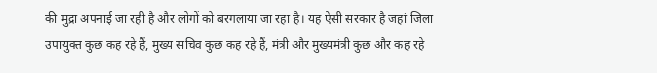की मुद्रा अपनाई जा रही है और लोगों को बरगलाया जा रहा है। यह ऐसी सरकार है जहां जिला उपायुक्त कुछ कह रहे हैं, मुख्य सचिव कुछ कह रहे हैं, मंत्री और मुख्यमंत्री कुछ और कह रहे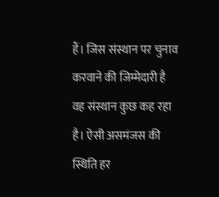हैं। जिस संस्थान पर चुनाव करवाने की जिम्मेदारी है वह संस्थान कुछ कह रहा है। ऐसी असमंजस की स्थिति हर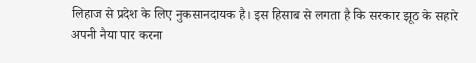लिहाज से प्रदेश के लिए नुकसानदायक है। इस हिसाब से लगता है कि सरकार झूठ के सहारे अपनी नैया पार करना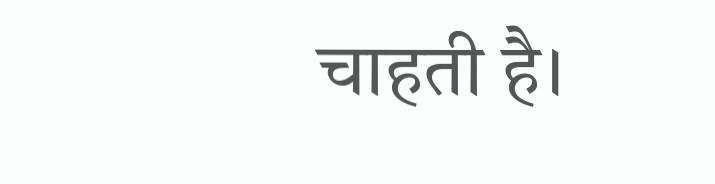चाहती है।